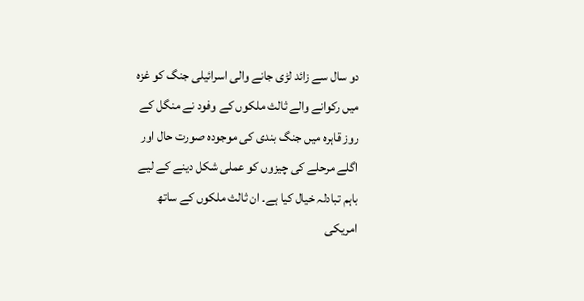دو سال سے زائد لڑی جانے والی اسرائیلی جنگ کو غزہ میں رکوانے والے ثالث ملکوں کے وفود نے منگل کے روز قاہرہ میں جنگ بندی کی موجودہ صورت حال اور اگلے مرحلے کی چیزوں کو عملی شکل دینے کے لیے باہم تبادلہ خیال کیا ہے۔ ان ثالث ملکوں کے ساتھ امریکی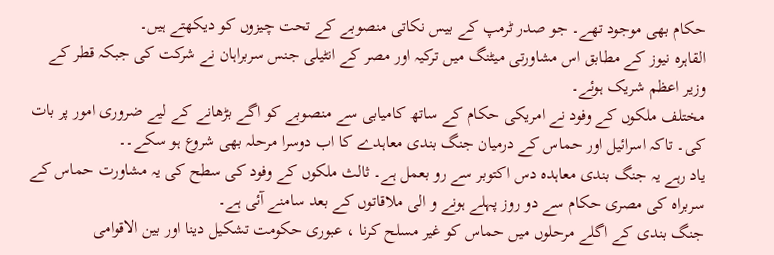حکام بھی موجود تھے۔ جو صدر ٹرمپ کے بیس نکاتی منصوبے کے تحت چیزوں کو دیکھتے ہیں۔
القاہرہ نیوز کے مطابق اس مشاورتی میٹنگ میں ترکیہ اور مصر کے انٹیلی جنس سربراہان نے شرکت کی جبکہ قطر کے وزیر اعظم شریک ہوئے۔
مختلف ملکوں کے وفود نے امریکی حکام کے ساتھ کامیابی سے منصوبے کو اگے بڑھانے کے لیے ضروری امور پر بات کی۔ تاکہ اسرائیل اور حماس کے درمیان جنگ بندی معاہدے کا اب دوسرا مرحلہ بھی شروع ہو سکے۔۔
یاد رہے یہ جنگ بندی معاہدہ دس اکتوبر سے رو بعمل ہے۔ ثالث ملکوں کے وفود کی سطح کی یہ مشاورت حماس کے سربراہ کی مصری حکام سے دو روز پہلے ہونے و الی ملاقاتوں کے بعد سامنے آئی ہے۔
جنگ بندی کے اگلے مرحلوں میں حماس کو غیر مسلح کرنا ، عبوری حکومت تشکیل دینا اور بین الاقوامی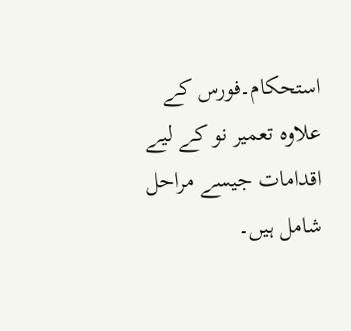استحکام۔فورس کے علاوہ تعمیر نو کے لیے اقدامات جیسے مراحل شامل ہیں۔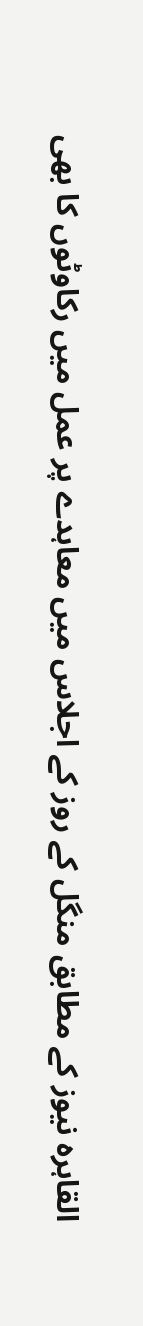القاہرہ نیوز کے مطابق منگل کے روز کے اجلاس میں معاہدے پر عمل میں رکاوٹوں کا بھی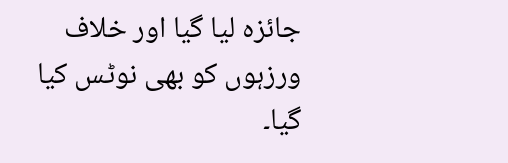جائزہ لیا گیا اور خلاف ورزہوں کو بھی نوٹس کیا گیا۔